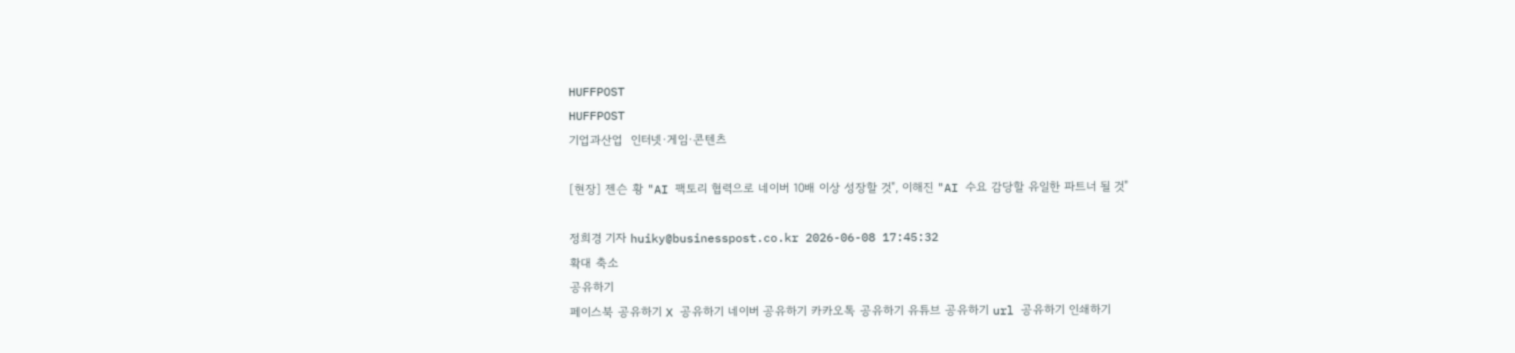HUFFPOST
HUFFPOST
기업과산업  인터넷·게임·콘텐츠

[현장] 젠슨 황 "AI 팩토리 협력으로 네이버 10배 이상 성장할 것", 이해진 "AI 수요 감당할 유일한 파트너 될 것"

정희경 기자 huiky@businesspost.co.kr 2026-06-08 17:45:32
확대 축소
공유하기
페이스북 공유하기 X 공유하기 네이버 공유하기 카카오톡 공유하기 유튜브 공유하기 url 공유하기 인쇄하기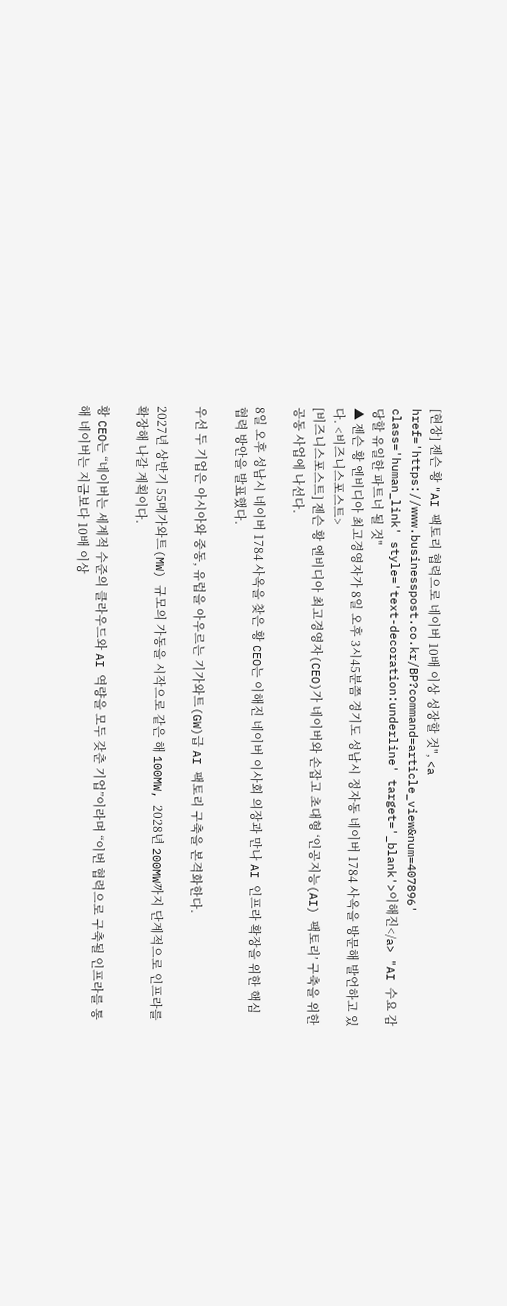[현장] 젠슨 황 "AI 팩토리 협력으로 네이버 10배 이상 성장할 것", <a href='https://www.businesspost.co.kr/BP?command=article_view&num=407896' class='human_link' style='text-decoration:underline' target='_blank'>이해진</a> "AI 수요 감당할 유일한 파트너 될 것"
▲ 젠슨 황 엔비디아 최고경영자가 8일 오후 3시45분쯤 경기도 성남시 정자동 네이버 1784 사옥을 방문해 발언하고 있다. <비즈니스포스트>
[비즈니스포스트] 젠슨 황 엔비디아 최고경영자(CEO)가 네이버와 손잡고 초대형 ‘인공지능(AI) 팩토리’ 구축을 위한 공동 사업에 나선다.

8일 오후 성남시 네이버 1784 사옥을 찾은 황 CEO는 이해진 네이버 이사회 의장과 만나 AI 인프라 확장을 위한 핵심 협력 방안을 발표했다.

우선 두 기업은 아시아와 중동, 유럽을 아우르는 기가와트(GW)급 AI 팩토리 구축을 본격화한다.

2027년 상반기 55메가와트(MW) 규모의 가동을 시작으로 같은 해 100MW, 2028년 200MW까지 단계적으로 인프라를 확장해 나갈 계획이다.

황 CEO는 “네이버는 세계적 수준의 클라우드와 AI 역량을 모두 갖춘 기업”이라며 “이번 협력으로 구축될 인프라를 통해 네이버는 지금보다 10배 이상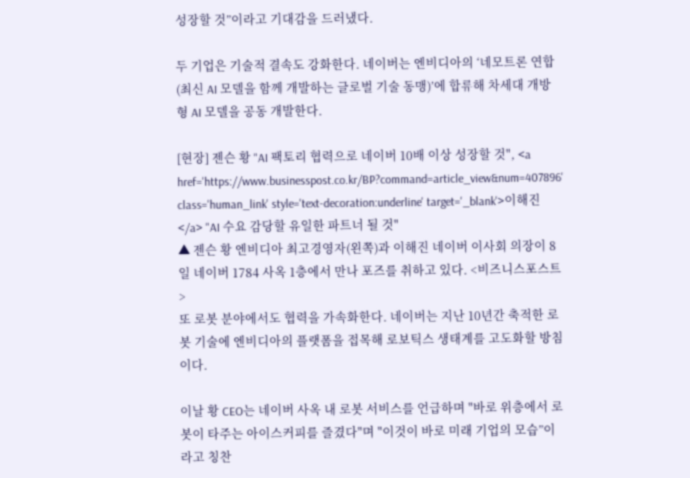성장할 것”이라고 기대감을 드러냈다.

두 기업은 기술적 결속도 강화한다. 네이버는 엔비디아의 ‘네모트론 연합(최신 AI 모델을 함께 개발하는 글로벌 기술 동맹)’에 합류해 차세대 개방형 AI 모델을 공동 개발한다.

[현장] 젠슨 황 "AI 팩토리 협력으로 네이버 10배 이상 성장할 것", <a href='https://www.businesspost.co.kr/BP?command=article_view&num=407896' class='human_link' style='text-decoration:underline' target='_blank'>이해진</a> "AI 수요 감당할 유일한 파트너 될 것"
▲ 젠슨 황 엔비디아 최고경영자(왼쪽)과 이해진 네이버 이사회 의장이 8일 네이버 1784 사옥 1층에서 만나 포즈를 취하고 있다. <비즈니스포스트>
또 로봇 분야에서도 협력을 가속화한다. 네이버는 지난 10년간 축적한 로봇 기술에 엔비디아의 플랫폼을 접목해 로보틱스 생태계를 고도화할 방침이다.

이날 황 CEO는 네이버 사옥 내 로봇 서비스를 언급하며 "바로 위층에서 로봇이 타주는 아이스커피를 즐겼다"며 "이것이 바로 미래 기업의 모습”이라고 칭찬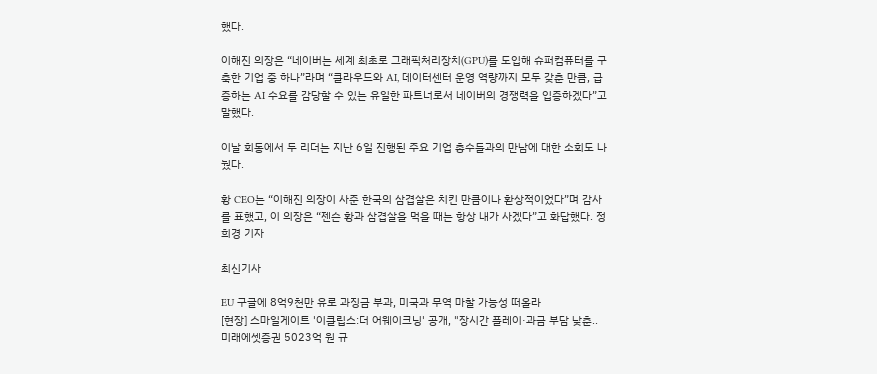했다.

이해진 의장은 “네이버는 세계 최초로 그래픽처리장치(GPU)를 도입해 슈퍼컴퓨터를 구축한 기업 중 하나”라며 “클라우드와 AI, 데이터센터 운영 역량까지 모두 갖춘 만큼, 급증하는 AI 수요를 감당할 수 있는 유일한 파트너로서 네이버의 경쟁력을 입증하겠다”고 말했다.

이날 회동에서 두 리더는 지난 6일 진행된 주요 기업 총수들과의 만남에 대한 소회도 나눴다.

황 CEO는 “이해진 의장이 사준 한국의 삼겹살은 치킨 만큼이나 환상적이었다”며 감사를 표했고, 이 의장은 “젠슨 황과 삼겹살을 먹을 때는 항상 내가 사겠다”고 화답했다. 정희경 기자

최신기사

EU 구글에 8억9천만 유로 과징금 부과, 미국과 무역 마찰 가능성 떠올라
[현장] 스마일게이트 '이클립스:더 어웨이크닝' 공개, "장시간 플레이·과금 부담 낮춘..
미래에셋증권 5023억 원 규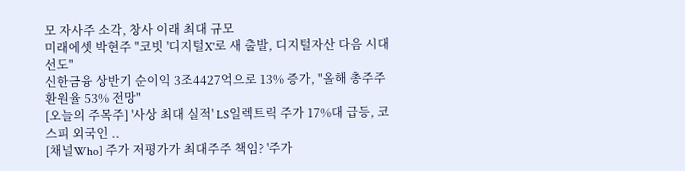모 자사주 소각, 창사 이래 최대 규모
미래에셋 박현주 "코빗 '디지털X'로 새 출발, 디지털자산 다음 시대 선도"
신한금융 상반기 순이익 3조4427억으로 13% 증가, "올해 총주주환원율 53% 전망"
[오늘의 주목주] '사상 최대 실적' LS일렉트릭 주가 17%대 급등, 코스피 외국인 ..
[채널Who] 주가 저평가가 최대주주 책임? '주가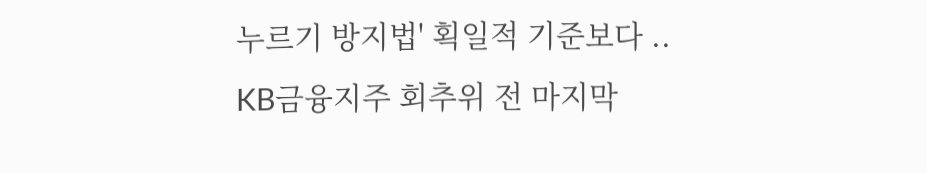누르기 방지법' 획일적 기준보다 ..
KB금융지주 회추위 전 마지막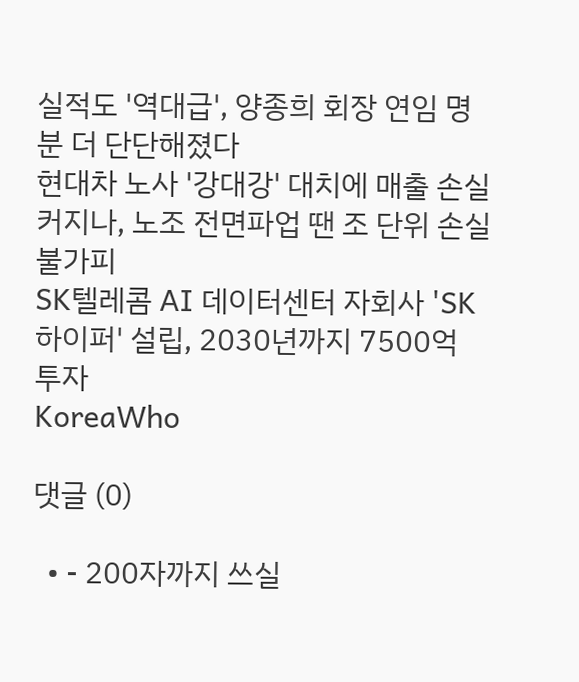실적도 '역대급', 양종희 회장 연임 명분 더 단단해졌다
현대차 노사 '강대강' 대치에 매출 손실 커지나, 노조 전면파업 땐 조 단위 손실 불가피
SK텔레콤 AI 데이터센터 자회사 'SK하이퍼' 설립, 2030년까지 7500억 투자
KoreaWho

댓글 (0)

  • - 200자까지 쓰실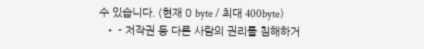수 있습니다. (현재 0 byte / 최대 400byte)
  • - 저작권 등 다른 사람의 권리를 침해하거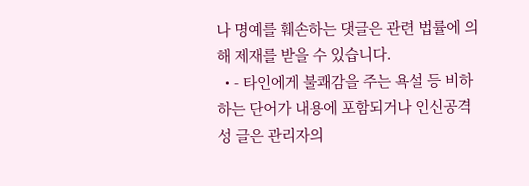나 명예를 훼손하는 댓글은 관련 법률에 의해 제재를 받을 수 있습니다.
  • - 타인에게 불쾌감을 주는 욕설 등 비하하는 단어가 내용에 포함되거나 인신공격성 글은 관리자의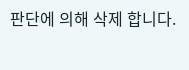판단에 의해 삭제 합니다.